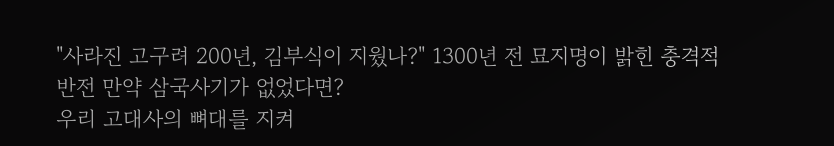"사라진 고구려 200년, 김부식이 지웠나?" 1300년 전 묘지명이 밝힌 충격적 반전 만약 삼국사기가 없었다면?
우리 고대사의 뼈대를 지켜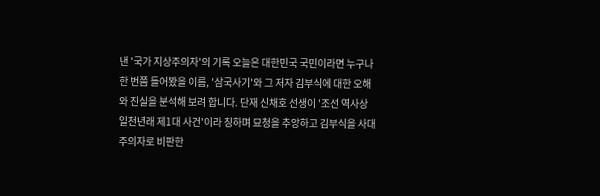낸 '국가 지상주의자'의 기록 오늘은 대한민국 국민이라면 누구나 한 번쯤 들어봤을 이름, '삼국사기'와 그 저자 김부식에 대한 오해와 진실을 분석해 보려 합니다. 단재 신채호 선생이 '조선 역사상 일천년래 제1대 사건'이라 칭하며 묘청을 추앙하고 김부식을 사대주의자로 비판한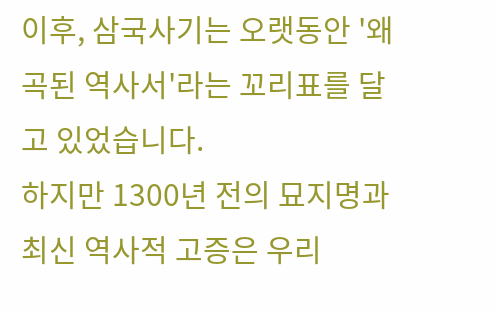이후, 삼국사기는 오랫동안 '왜곡된 역사서'라는 꼬리표를 달고 있었습니다.
하지만 1300년 전의 묘지명과 최신 역사적 고증은 우리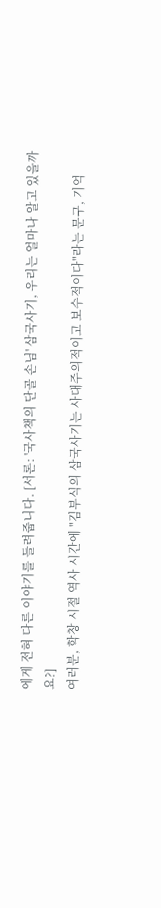에게 전혀 다른 이야기를 들려줍니다. [서론: '국사책의 단골 손님' 삼국사기, 우리는 얼마나 알고 있을까요?]
여러분, 학창 시절 역사 시간에 "김부식의 삼국사기는 사대주의적이고 보수적이다"라는 문구, 기억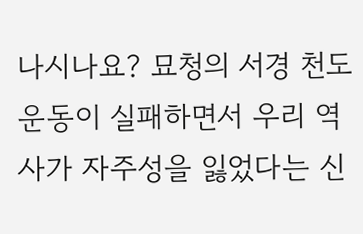나시나요? 묘청의 서경 천도 운동이 실패하면서 우리 역사가 자주성을 잃었다는 신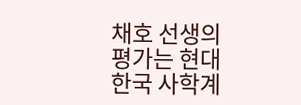채호 선생의 평가는 현대 한국 사학계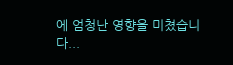에 엄청난 영향을 미쳤습니다...